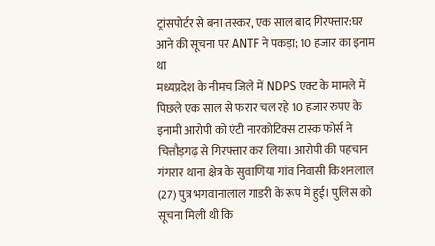ट्रांसपोर्टर से बना तस्कर, एक साल बाद गिरफ्तार:घर आने की सूचना पर ANTF ने पकड़ा; 10 हजार का इनाम था
मध्यप्रदेश के नीमच जिले में NDPS एक्ट के मामले में पिछले एक साल से फरार चल रहे 10 हजार रुपए के इनामी आरोपी को एंटी नारकोटिक्स टास्क फोर्स ने चित्तौड़गढ़ से गिरफ्तार कर लिया। आरोपी की पहचान गंगरार थाना क्षेत्र के सुवाणिया गांव निवासी किशनलाल (27) पुत्र भगवानालाल गाडरी के रूप में हुई। पुलिस को सूचना मिली थी कि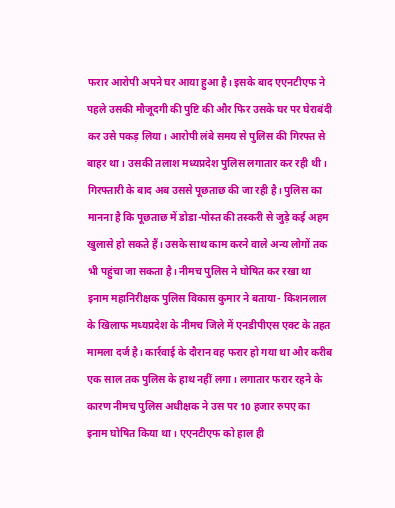फरार आरोपी अपने घर आया हुआ है। इसके बाद एएनटीएफ ने पहले उसकी मौजूदगी की पुष्टि की और फिर उसके घर पर घेराबंदी कर उसे पकड़ लिया। आरोपी लंबे समय से पुलिस की गिरफ्त से बाहर था। उसकी तलाश मध्यप्रदेश पुलिस लगातार कर रही थी। गिरफ्तारी के बाद अब उससे पूछताछ की जा रही है। पुलिस का मानना है कि पूछताछ में डोडा-पोस्त की तस्करी से जुड़े कई अहम खुलासे हो सकते हैं। उसके साथ काम करने वाले अन्य लोगों तक भी पहुंचा जा सकता है। नीमच पुलिस ने घोषित कर रखा था इनाम महानिरीक्षक पुलिस विकास कुमार ने बताया- किशनलाल के खिलाफ मध्यप्रदेश के नीमच जिले में एनडीपीएस एक्ट के तहत मामला दर्ज है। कार्रवाई के दौरान वह फरार हो गया था और करीब एक साल तक पुलिस के हाथ नहीं लगा। लगातार फरार रहने के कारण नीमच पुलिस अधीक्षक ने उस पर 10 हजार रुपए का इनाम घोषित किया था। एएनटीएफ को हाल ही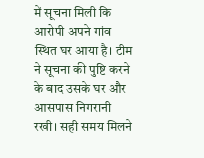में सूचना मिली कि आरोपी अपने गांव स्थित घर आया है। टीम ने सूचना की पुष्टि करने के बाद उसके घर और आसपास निगरानी रखी। सही समय मिलने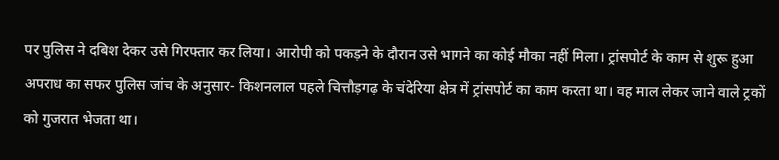पर पुलिस ने दबिश देकर उसे गिरफ्तार कर लिया। आरोपी को पकड़ने के दौरान उसे भागने का कोई मौका नहीं मिला। ट्रांसपोर्ट के काम से शुरू हुआ अपराध का सफर पुलिस जांच के अनुसार- किशनलाल पहले चित्तौड़गढ़ के चंदेरिया क्षेत्र में ट्रांसपोर्ट का काम करता था। वह माल लेकर जाने वाले ट्रकों को गुजरात भेजता था।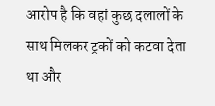आरोप है कि वहां कुछ दलालों के साथ मिलकर ट्रकों को कटवा देता था और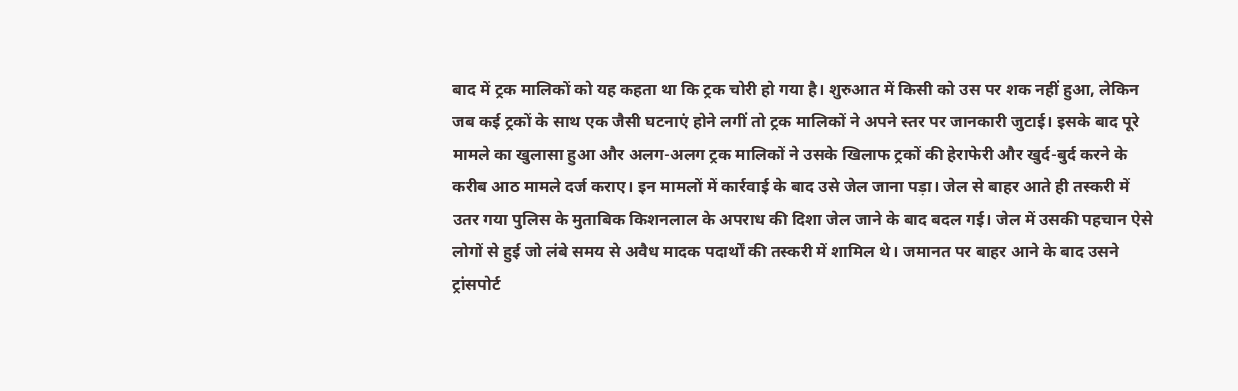बाद में ट्रक मालिकों को यह कहता था कि ट्रक चोरी हो गया है। शुरुआत में किसी को उस पर शक नहीं हुआ, लेकिन जब कई ट्रकों के साथ एक जैसी घटनाएं होने लगीं तो ट्रक मालिकों ने अपने स्तर पर जानकारी जुटाई। इसके बाद पूरे मामले का खुलासा हुआ और अलग-अलग ट्रक मालिकों ने उसके खिलाफ ट्रकों की हेराफेरी और खुर्द-बुर्द करने के करीब आठ मामले दर्ज कराए। इन मामलों में कार्रवाई के बाद उसे जेल जाना पड़ा। जेल से बाहर आते ही तस्करी में उतर गया पुलिस के मुताबिक किशनलाल के अपराध की दिशा जेल जाने के बाद बदल गई। जेल में उसकी पहचान ऐसे लोगों से हुई जो लंबे समय से अवैध मादक पदार्थों की तस्करी में शामिल थे। जमानत पर बाहर आने के बाद उसने ट्रांसपोर्ट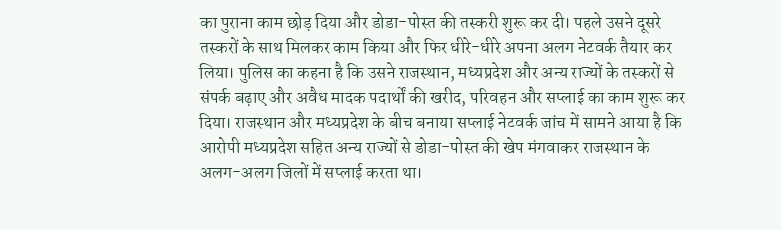का पुराना काम छोड़ दिया और डोडा-पोस्त की तस्करी शुरू कर दी। पहले उसने दूसरे तस्करों के साथ मिलकर काम किया और फिर धीरे-धीरे अपना अलग नेटवर्क तैयार कर लिया। पुलिस का कहना है कि उसने राजस्थान, मध्यप्रदेश और अन्य राज्यों के तस्करों से संपर्क बढ़ाए और अवैध मादक पदार्थों की खरीद, परिवहन और सप्लाई का काम शुरू कर दिया। राजस्थान और मध्यप्रदेश के बीच बनाया सप्लाई नेटवर्क जांच में सामने आया है कि आरोपी मध्यप्रदेश सहित अन्य राज्यों से डोडा-पोस्त की खेप मंगवाकर राजस्थान के अलग-अलग जिलों में सप्लाई करता था।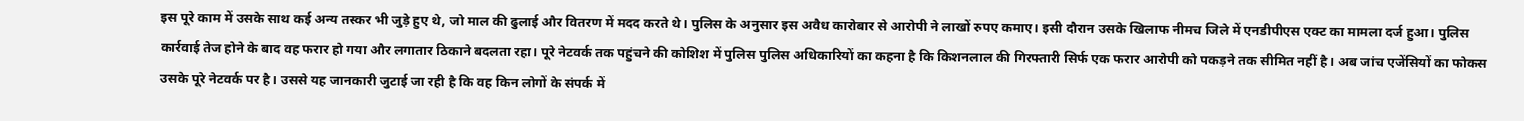इस पूरे काम में उसके साथ कई अन्य तस्कर भी जुड़े हुए थे, जो माल की ढुलाई और वितरण में मदद करते थे। पुलिस के अनुसार इस अवैध कारोबार से आरोपी ने लाखों रुपए कमाए। इसी दौरान उसके खिलाफ नीमच जिले में एनडीपीएस एक्ट का मामला दर्ज हुआ। पुलिस कार्रवाई तेज होने के बाद वह फरार हो गया और लगातार ठिकाने बदलता रहा। पूरे नेटवर्क तक पहुंचने की कोशिश में पुलिस पुलिस अधिकारियों का कहना है कि किशनलाल की गिरफ्तारी सिर्फ एक फरार आरोपी को पकड़ने तक सीमित नहीं है। अब जांच एजेंसियों का फोकस उसके पूरे नेटवर्क पर है। उससे यह जानकारी जुटाई जा रही है कि वह किन लोगों के संपर्क में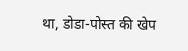था, डोडा-पोस्त की खेप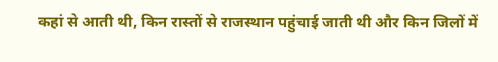कहां से आती थी, किन रास्तों से राजस्थान पहुंचाई जाती थी और किन जिलों में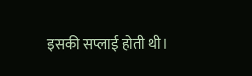इसकी सप्लाई होती थी।